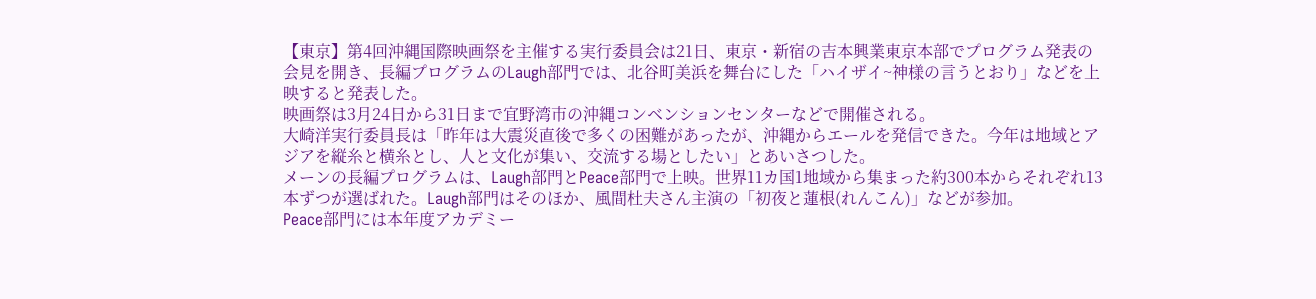【東京】第4回沖縄国際映画祭を主催する実行委員会は21日、東京・新宿の吉本興業東京本部でプログラム発表の会見を開き、長編プログラムのLaugh部門では、北谷町美浜を舞台にした「ハイザイ~神様の言うとおり」などを上映すると発表した。
映画祭は3月24日から31日まで宜野湾市の沖縄コンベンションセンターなどで開催される。
大崎洋実行委員長は「昨年は大震災直後で多くの困難があったが、沖縄からエールを発信できた。今年は地域とアジアを縦糸と横糸とし、人と文化が集い、交流する場としたい」とあいさつした。
メーンの長編プログラムは、Laugh部門とPeace部門で上映。世界11カ国1地域から集まった約300本からそれぞれ13本ずつが選ばれた。Laugh部門はそのほか、風間杜夫さん主演の「初夜と蓮根(れんこん)」などが参加。
Peace部門には本年度アカデミー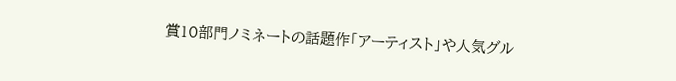賞10部門ノミネートの話題作「アーティスト」や人気グル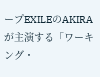ープEXILEのAKIRAが主演する「ワーキング・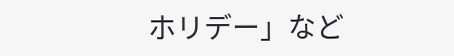ホリデー」など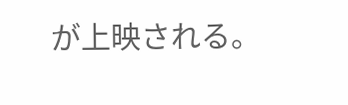が上映される。